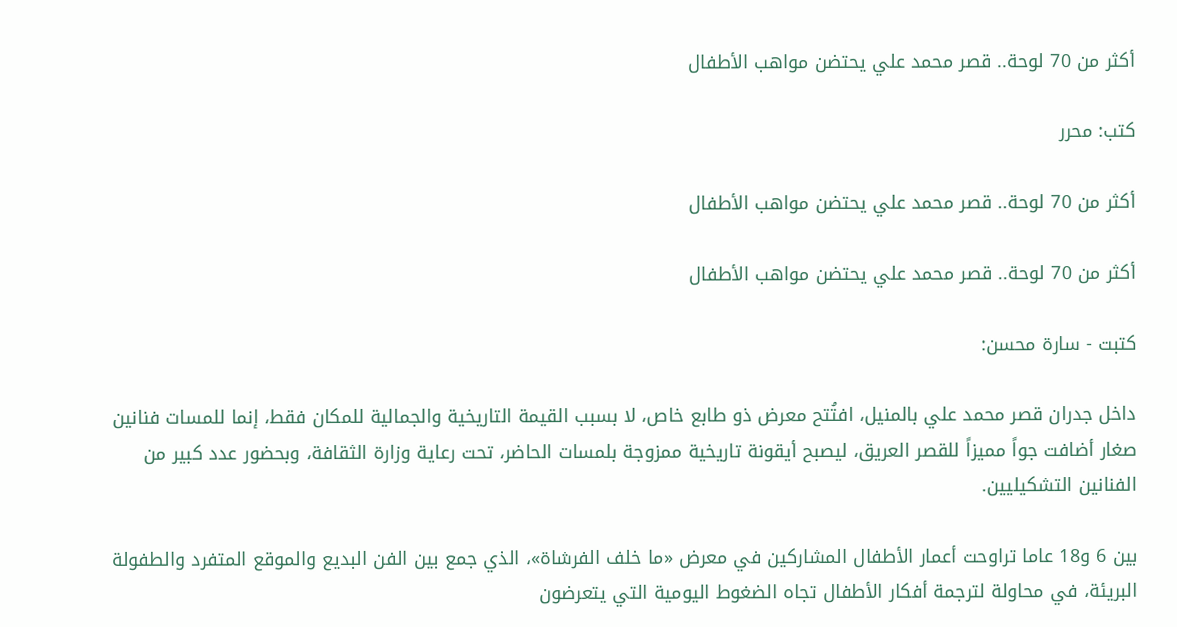أكثر من 70 لوحة.. قصر محمد علي يحتضن مواهب الأطفال

كتب: محرر

أكثر من 70 لوحة.. قصر محمد علي يحتضن مواهب الأطفال

أكثر من 70 لوحة.. قصر محمد علي يحتضن مواهب الأطفال

كتبت - سارة محسن:

داخل جدران قصر محمد علي بالمنيل، افتُتح معرض ذو طابع خاص، لا بسبب القيمة التاريخية والجمالية للمكان فقط، إنما للمسات فنانين صغار أضافت جواً مميزاً للقصر العريق، ليصبح أيقونة تاريخية ممزوجة بلمسات الحاضر، تحت رعاية وزارة الثقافة، وبحضور عدد كبير من الفنانين التشكيليين.

بين 6 و18 عاما تراوحت أعمار الأطفال المشاركين في معرض «ما خلف الفرشاة»، الذي جمع بين الفن البديع والموقع المتفرد والطفولة البريئة، في محاولة لترجمة أفكار الأطفال تجاه الضغوط اليومية التي يتعرضون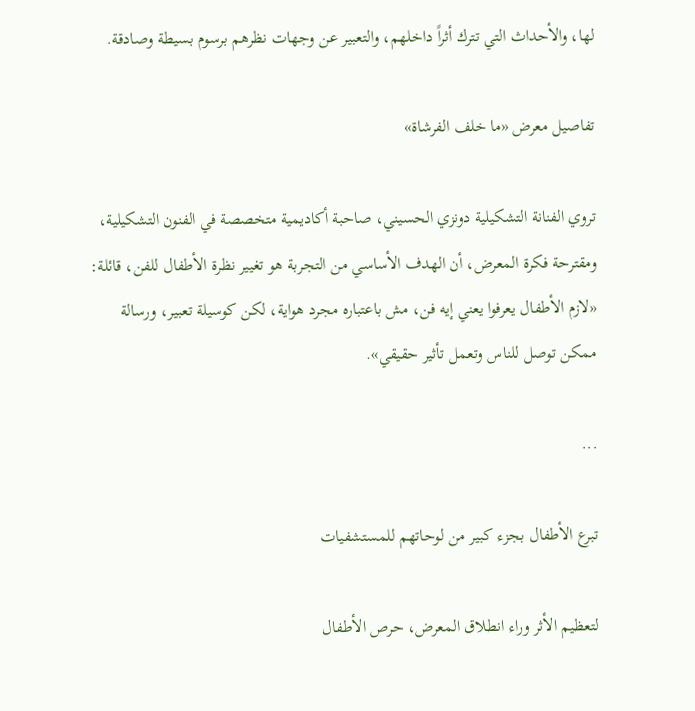لها، والأحداث التي تترك أثراً داخلهم، والتعبير عن وجهات نظرهم برسوم بسيطة وصادقة.

تفاصيل معرض «ما خلف الفرشاة»

تروي الفنانة التشكيلية دونزي الحسيني، صاحبة أكاديمية متخصصة في الفنون التشكيلية، ومقترحة فكرة المعرض، أن الهدف الأساسي من التجربة هو تغيير نظرة الأطفال للفن، قائلة: «لازم الأطفال يعرفوا يعني إيه فن، مش باعتباره مجرد هواية، لكن كوسيلة تعبير، ورسالة ممكن توصل للناس وتعمل تأثير حقيقي».

...

تبرع الأطفال بجزء كبير من لوحاتهم للمستشفيات

لتعظيم الأثر وراء انطلاق المعرض، حرص الأطفال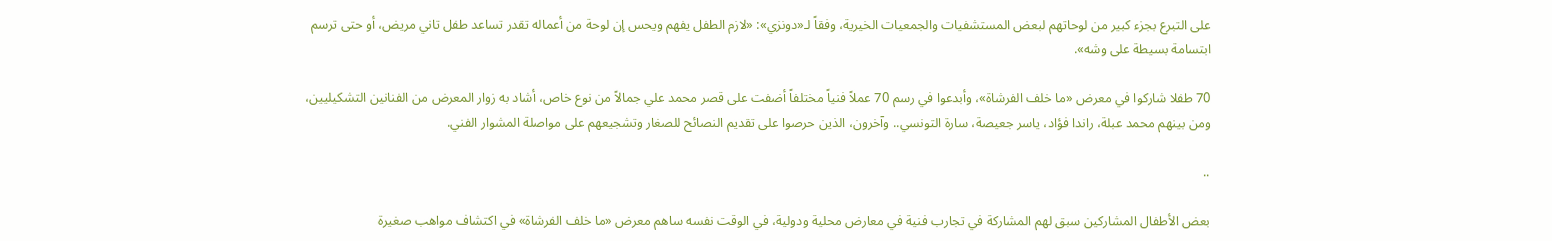على التبرع بجزء كبير من لوحاتهم لبعض المستشفيات والجمعيات الخيرية، وفقاً لـ«دونزي»: «لازم الطفل يفهم ويحس إن لوحة من أعماله تقدر تساعد طفل تاني مريض، أو حتى ترسم ابتسامة بسيطة على وشه».

70 طفلا شاركوا في معرض «ما خلف الفرشاة»، وأبدعوا في رسم 70 عملاً فنياً مختلفاً أضفت على قصر محمد علي جمالاً من نوع خاص، أشاد به زوار المعرض من الفنانين التشكيليين، ومن بينهم محمد عبلة، راندا فؤاد، ياسر جعيصة، سارة التونسي.. وآخرون، الذين حرصوا على تقديم النصائح للصغار وتشجيعهم على مواصلة المشوار الفني.

..

بعض الأطفال المشاركين سبق لهم المشاركة في تجارب فنية في معارض محلية ودولية، في الوقت نفسه ساهم معرض «ما خلف الفرشاة» في اكتشاف مواهب صغيرة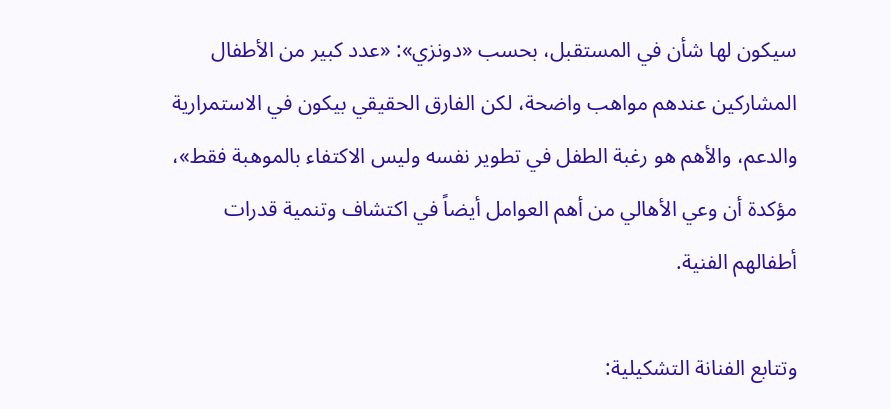سيكون لها شأن في المستقبل، بحسب «دونزي»: «عدد كبير من الأطفال المشاركين عندهم مواهب واضحة، لكن الفارق الحقيقي بيكون في الاستمرارية والدعم، والأهم هو رغبة الطفل في تطوير نفسه وليس الاكتفاء بالموهبة فقط»، مؤكدة أن وعي الأهالي من أهم العوامل أيضاً في اكتشاف وتنمية قدرات أطفالهم الفنية.

وتتابع الفنانة التشكيلية: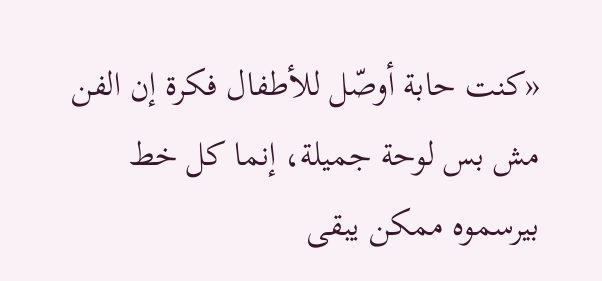«كنت حابة أوصّل للأطفال فكرة إن الفن مش بس لوحة جميلة، إنما كل خط بيرسموه ممكن يبقى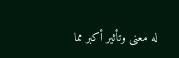له معنى وتأثير أكبر مما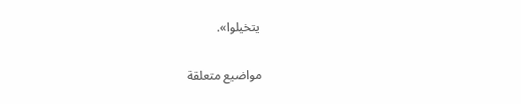يتخيلوا».


مواضيع متعلقة